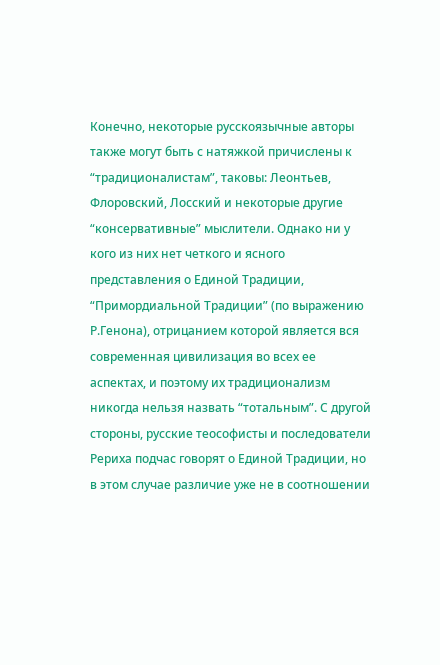Конечно, некоторые русскоязычные авторы также могут быть с натяжкой причислены к “традиционалистам”, таковы: Леонтьев, Флоровский, Лосский и некоторые другие “консервативные” мыслители. Однако ни у кого из них нет четкого и ясного представления о Единой Традиции, “Примордиальной Традиции” (по выражению Р.Генона), отрицанием которой является вся современная цивилизация во всех ее аспектах, и поэтому их традиционализм никогда нельзя назвать “тотальным”. С другой стороны, русские теософисты и последователи Рериха подчас говорят о Единой Традиции, но в этом случае различие уже не в соотношении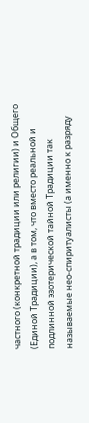частного (конкретной традиции или религии) и Общего (Единой Традиции), а в том, что вместо реальной и подлинной эзотерической тайной Традиции так называемые нео-спиритуалисты (а именно к разряду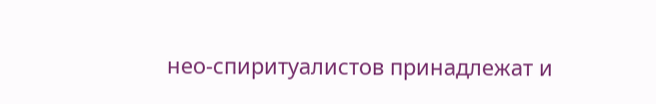нео-спиритуалистов принадлежат и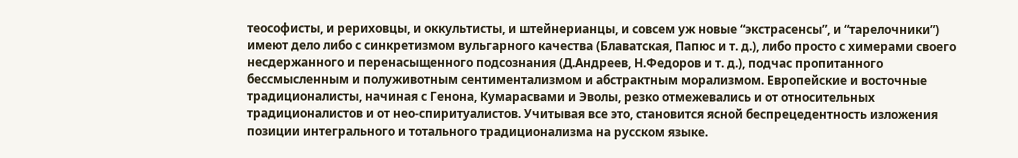теософисты, и рериховцы, и оккультисты, и штейнерианцы, и совсем уж новые “экстрасенсы”, и “тарелочники”) имеют дело либо с синкретизмом вульгарного качества (Блаватская, Папюс и т. д.), либо просто с химерами своего несдержанного и перенасыщенного подсознания (Д.Андреев, Н.Федоров и т. д.), подчас пропитанного бессмысленным и полуживотным сентиментализмом и абстрактным морализмом. Европейские и восточные традиционалисты, начиная с Генона, Кумарасвами и Эволы, резко отмежевались и от относительных традиционалистов и от нео-спиритуалистов. Учитывая все это, становится ясной беспрецедентность изложения позиции интегрального и тотального традиционализма на русском языке.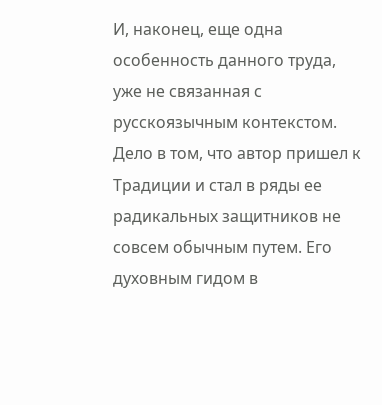И, наконец, еще одна особенность данного труда, уже не связанная с русскоязычным контекстом. Дело в том, что автор пришел к Традиции и стал в ряды ее радикальных защитников не совсем обычным путем. Его духовным гидом в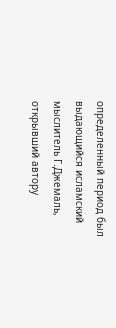определенный период был выдающийся исламский мыслитель Г.Джемаль, открывший автору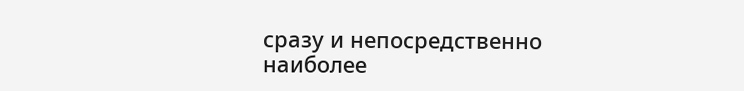сразу и непосредственно наиболее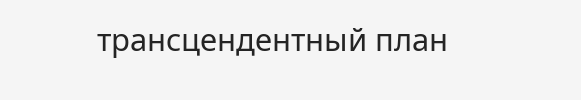трансцендентный план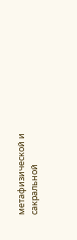метафизической и сакральной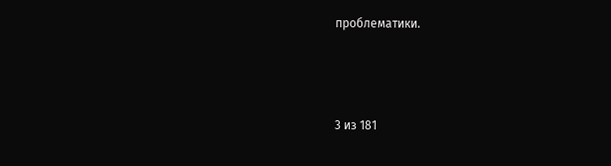проблематики.



3 из 181